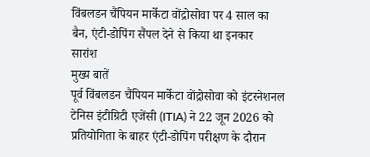विंबलडन चैंपियन मार्केटा वोंद्रोसोवा पर 4 साल का बैन, एंटी-डोपिंग सैंपल देने से किया था इनकार
सारांश
मुख्य बातें
पूर्व विंबलडन चैंपियन मार्केटा वोंद्रोसोवा को इंटरनेशनल टेनिस इंटीग्रिटी एजेंसी (ITIA) ने 22 जून 2026 को प्रतियोगिता के बाहर एंटी-डोपिंग परीक्षण के दौरान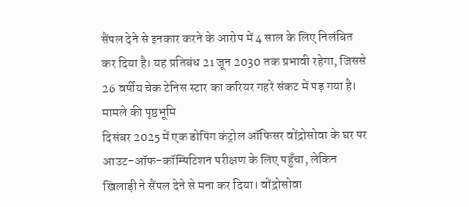सैंपल देने से इनकार करने के आरोप में 4 साल के लिए निलंबित कर दिया है। यह प्रतिबंध 21 जून 2030 तक प्रभावी रहेगा, जिससे 26 वर्षीय चेक टेनिस स्टार का करियर गहरे संकट में पड़ गया है।
मामले की पृष्ठभूमि
दिसंबर 2025 में एक डोपिंग कंट्रोल ऑफिसर वोंद्रोसोवा के घर पर आउट-ऑफ-कॉम्पिटिशन परीक्षण के लिए पहुँचा, लेकिन खिलाड़ी ने सैंपल देने से मना कर दिया। वोंद्रोसोवा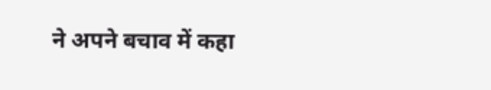ने अपने बचाव में कहा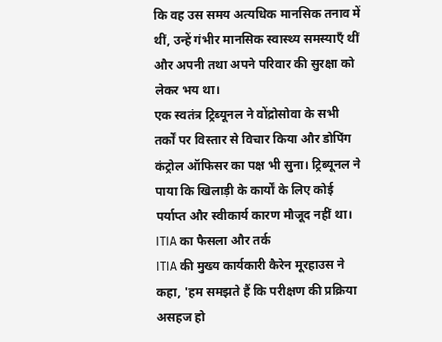कि वह उस समय अत्यधिक मानसिक तनाव में थीं, उन्हें गंभीर मानसिक स्वास्थ्य समस्याएँ थीं और अपनी तथा अपने परिवार की सुरक्षा को लेकर भय था।
एक स्वतंत्र ट्रिब्यूनल ने वोंद्रोसोवा के सभी तर्कों पर विस्तार से विचार किया और डोपिंग कंट्रोल ऑफिसर का पक्ष भी सुना। ट्रिब्यूनल ने पाया कि खिलाड़ी के कार्यों के लिए कोई पर्याप्त और स्वीकार्य कारण मौजूद नहीं था।
ITIA का फैसला और तर्क
ITIA की मुख्य कार्यकारी कैरेन मूरहाउस ने कहा, 'हम समझते हैं कि परीक्षण की प्रक्रिया असहज हो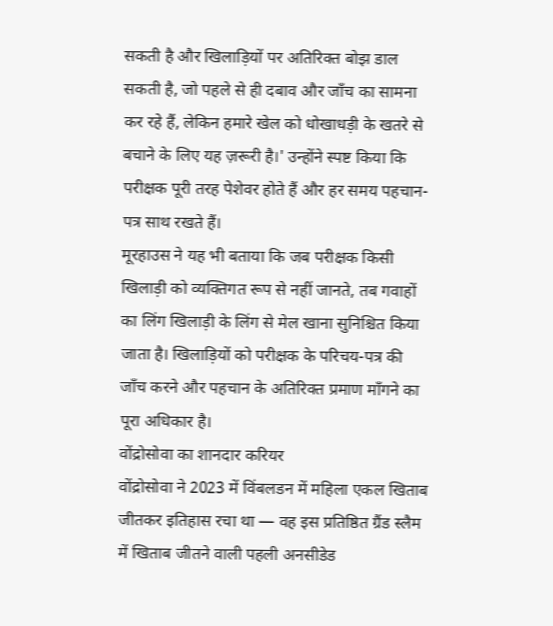सकती है और खिलाड़ियों पर अतिरिक्त बोझ डाल सकती है, जो पहले से ही दबाव और जाँच का सामना कर रहे हैं, लेकिन हमारे खेल को धोखाधड़ी के खतरे से बचाने के लिए यह ज़रूरी है।' उन्होंने स्पष्ट किया कि परीक्षक पूरी तरह पेशेवर होते हैं और हर समय पहचान-पत्र साथ रखते हैं।
मूरहाउस ने यह भी बताया कि जब परीक्षक किसी खिलाड़ी को व्यक्तिगत रूप से नहीं जानते, तब गवाहों का लिंग खिलाड़ी के लिंग से मेल खाना सुनिश्चित किया जाता है। खिलाड़ियों को परीक्षक के परिचय-पत्र की जाँच करने और पहचान के अतिरिक्त प्रमाण माँगने का पूरा अधिकार है।
वोंद्रोसोवा का शानदार करियर
वोंद्रोसोवा ने 2023 में विंबलडन में महिला एकल खिताब जीतकर इतिहास रचा था — वह इस प्रतिष्ठित ग्रैंड स्लैम में खिताब जीतने वाली पहली अनसीडेड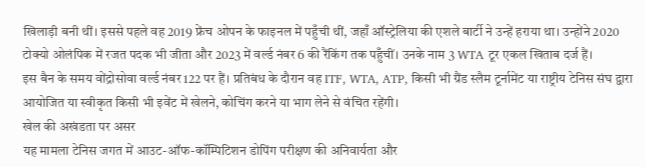खिलाड़ी बनी थीं। इससे पहले वह 2019 फ्रेंच ओपन के फाइनल में पहुँची थीं, जहाँ ऑस्ट्रेलिया की एशले बार्टी ने उन्हें हराया था। उन्होंने 2020 टोक्यो ओलंपिक में रजत पदक भी जीता और 2023 में वर्ल्ड नंबर 6 की रैंकिंग तक पहुँचीं। उनके नाम 3 WTA टूर एकल खिताब दर्ज हैं।
इस बैन के समय वोंद्रोसोवा वर्ल्ड नंबर 122 पर हैं। प्रतिबंध के दौरान वह ITF, WTA, ATP, किसी भी ग्रैंड स्लैम टूर्नामेंट या राष्ट्रीय टेनिस संघ द्वारा आयोजित या स्वीकृत किसी भी इवेंट में खेलने, कोचिंग करने या भाग लेने से वंचित रहेंगी।
खेल की अखंडता पर असर
यह मामला टेनिस जगत में आउट-ऑफ-कॉम्पिटिशन डोपिंग परीक्षण की अनिवार्यता और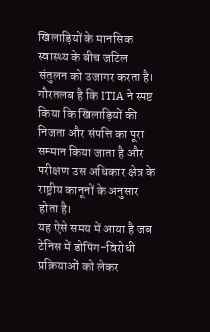खिलाड़ियों के मानसिक स्वास्थ्य के बीच जटिल संतुलन को उजागर करता है। गौरतलब है कि ITIA ने स्पष्ट किया कि खिलाड़ियों की निजता और संपत्ति का पूरा सम्मान किया जाता है और परीक्षण उस अधिकार क्षेत्र के राष्ट्रीय कानूनों के अनुसार होता है।
यह ऐसे समय में आया है जब टेनिस में डोपिंग-विरोधी प्रक्रियाओं को लेकर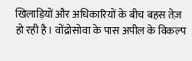खिलाड़ियों और अधिकारियों के बीच बहस तेज़ हो रही है। वोंद्रोसोवा के पास अपील के विकल्प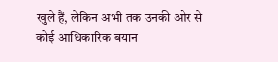खुले हैं, लेकिन अभी तक उनकी ओर से कोई आधिकारिक बयान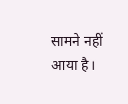सामने नहीं आया है।